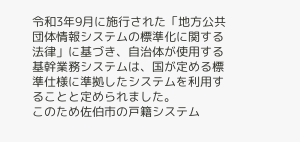令和3年9月に施行された「地方公共団体情報システムの標準化に関する法律」に基づき、自治体が使用する基幹業務システムは、国が定める標準仕様に準拠したシステムを利用することと定められました。
このため佐伯市の戸籍システム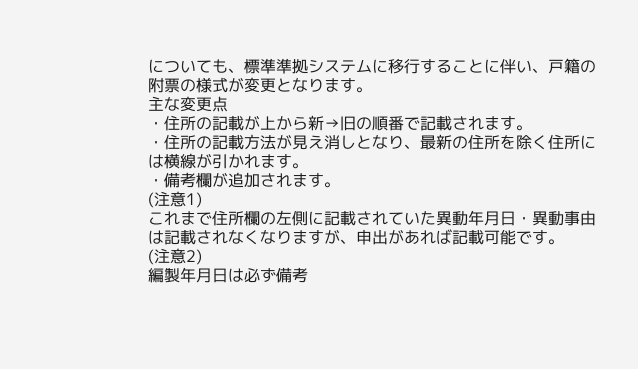についても、標準準拠システムに移行することに伴い、戸籍の附票の様式が変更となります。
主な変更点
・住所の記載が上から新→旧の順番で記載されます。
・住所の記載方法が見え消しとなり、最新の住所を除く住所には横線が引かれます。
・備考欄が追加されます。
(注意1)
これまで住所欄の左側に記載されていた異動年月日・異動事由は記載されなくなりますが、申出があれば記載可能です。
(注意2)
編製年月日は必ず備考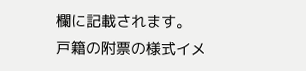欄に記載されます。
戸籍の附票の様式イメ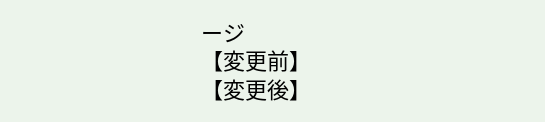ージ
【変更前】
【変更後】